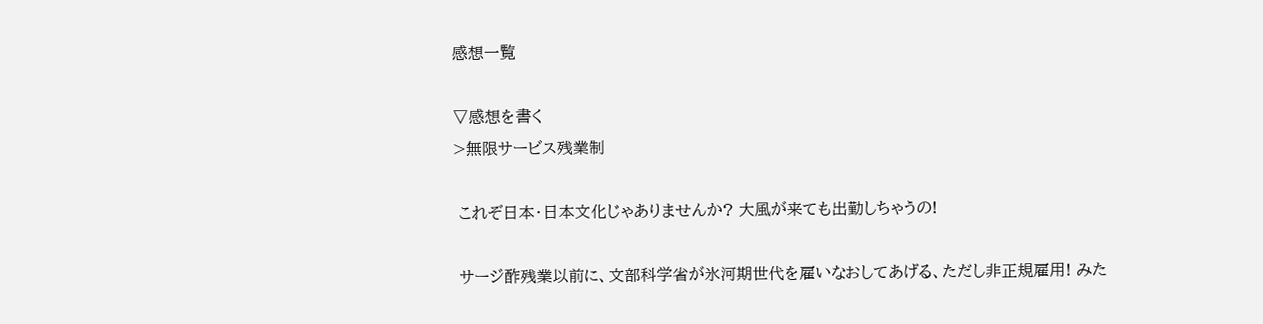感想一覧

▽感想を書く
>無限サービス残業制

 これぞ日本・日本文化じゃありませんか? 大風が来ても出勤しちゃうの!

 サージ酢残業以前に、文部科学省が氷河期世代を雇いなおしてあげる、ただし非正規雇用! みた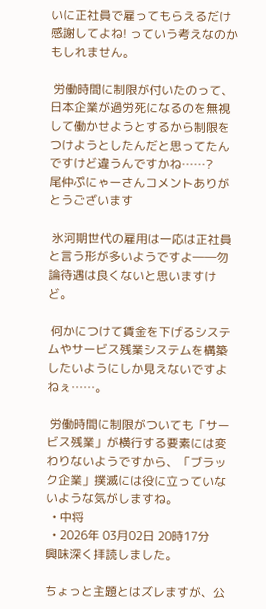いに正社員で雇ってもらえるだけ感謝してよね! っていう考えなのかもしれません。

 労働時間に制限が付いたのって、日本企業が過労死になるのを無視して働かせようとするから制限をつけようとしたんだと思ってたんですけど違うんですかね……?
尾仲ぷにゃーさんコメントありがとうございます

 氷河期世代の雇用は一応は正社員と言う形が多いようですよ――勿論待遇は良くないと思いますけど。

 何かにつけて賃金を下げるシステムやサービス残業システムを構築したいようにしか見えないですよねぇ……。

 労働時間に制限がついても「サービス残業」が横行する要素には変わりないようですから、「ブラック企業」撲滅には役に立っていないような気がしますね。
  • 中将
  • 2026年 03月02日 20時17分
興味深く拝読しました。

ちょっと主題とはズレますが、公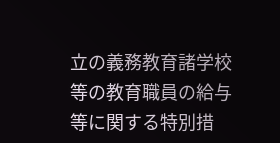立の義務教育諸学校等の教育職員の給与等に関する特別措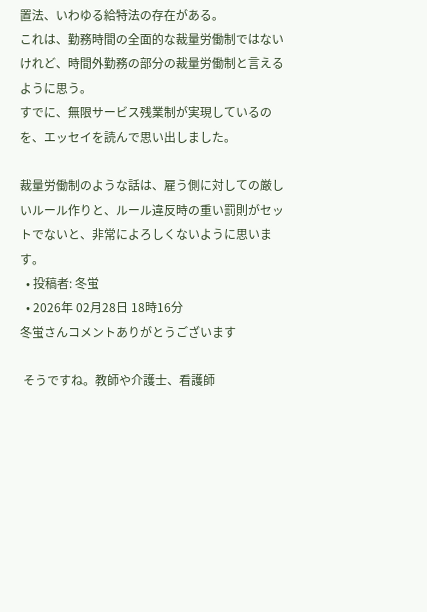置法、いわゆる給特法の存在がある。
これは、勤務時間の全面的な裁量労働制ではないけれど、時間外勤務の部分の裁量労働制と言えるように思う。
すでに、無限サービス残業制が実現しているのを、エッセイを読んで思い出しました。

裁量労働制のような話は、雇う側に対しての厳しいルール作りと、ルール違反時の重い罰則がセットでないと、非常によろしくないように思います。
  • 投稿者: 冬蛍
  • 2026年 02月28日 18時16分
冬蛍さんコメントありがとうございます

 そうですね。教師や介護士、看護師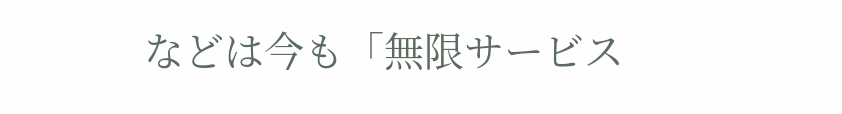などは今も「無限サービス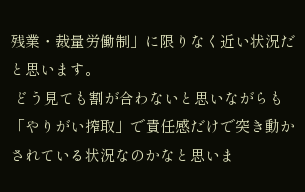残業・裁量労働制」に限りなく近い状況だと思います。
 どう見ても割が合わないと思いながらも「やりがい搾取」で責任感だけで突き動かされている状況なのかなと思いま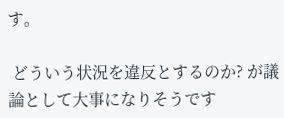す。

 どういう状況を違反とするのか? が議論として大事になりそうです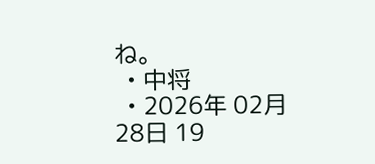ね。
  • 中将
  • 2026年 02月28日 19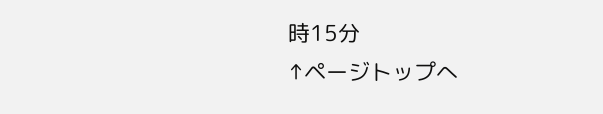時15分
↑ページトップへ